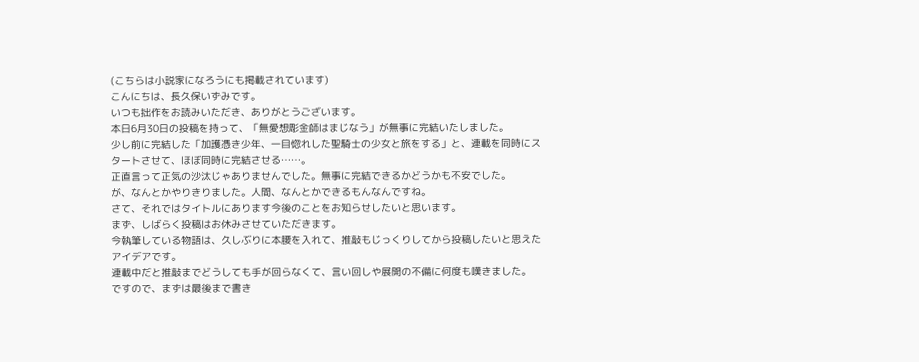(こちらは小説家になろうにも掲載されています)
こんにちは、長久保いずみです。
いつも拙作をお読みいただき、ありがとうございます。
本日6月30日の投稿を持って、「無愛想彫金師はまじなう」が無事に完結いたしました。
少し前に完結した「加護憑き少年、一目惚れした聖騎士の少女と旅をする」と、連載を同時にスタートさせて、ほぼ同時に完結させる……。
正直言って正気の沙汰じゃありませんでした。無事に完結できるかどうかも不安でした。
が、なんとかやりきりました。人間、なんとかできるもんなんですね。
さて、それではタイトルにあります今後のことをお知らせしたいと思います。
まず、しばらく投稿はお休みさせていただきます。
今執筆している物語は、久しぶりに本腰を入れて、推敲もじっくりしてから投稿したいと思えたアイデアです。
連載中だと推敲までどうしても手が回らなくて、言い回しや展開の不備に何度も嘆きました。
ですので、まずは最後まで書き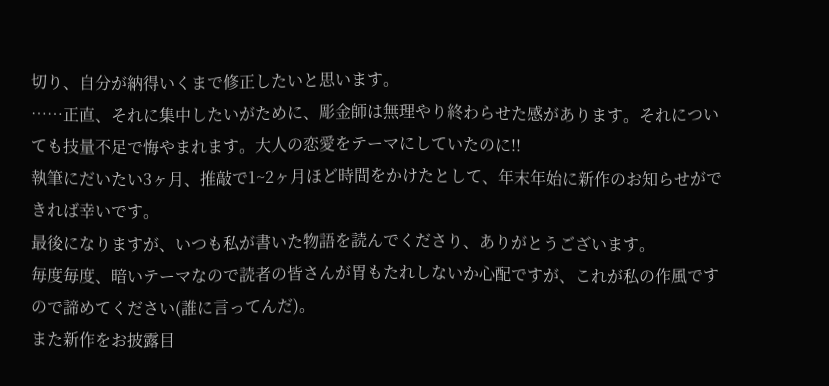切り、自分が納得いくまで修正したいと思います。
……正直、それに集中したいがために、彫金師は無理やり終わらせた感があります。それについても技量不足で悔やまれます。大人の恋愛をテーマにしていたのに!!
執筆にだいたい3ヶ月、推敲で1~2ヶ月ほど時間をかけたとして、年末年始に新作のお知らせができれば幸いです。
最後になりますが、いつも私が書いた物語を読んでくださり、ありがとうございます。
毎度毎度、暗いテーマなので読者の皆さんが胃もたれしないか心配ですが、これが私の作風ですので諦めてください(誰に言ってんだ)。
また新作をお披露目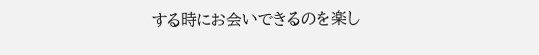する時にお会いできるのを楽し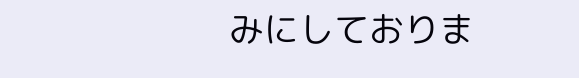みにしておりま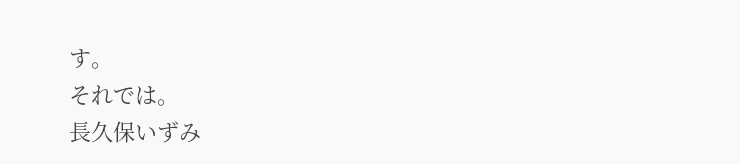す。
それでは。
長久保いずみ